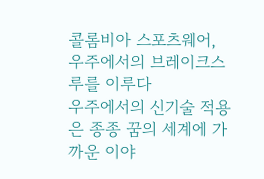콜롬비아 스포츠웨어, 우주에서의 브레이크스루를 이루다
우주에서의 신기술 적용은 종종 꿈의 세계에 가까운 이야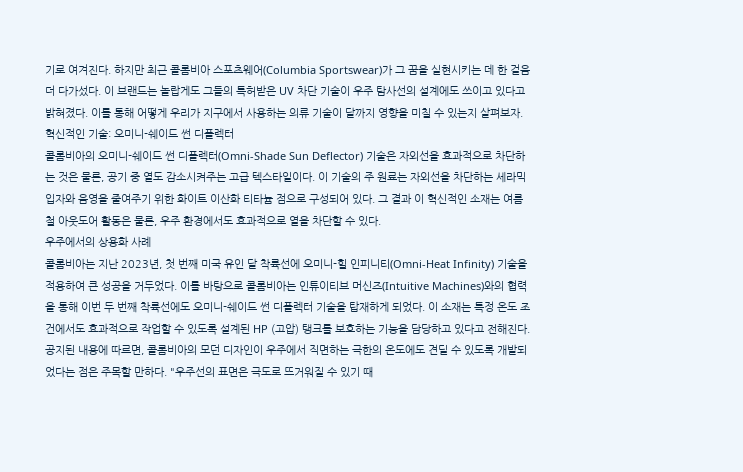기로 여겨진다. 하지만 최근 콜롬비아 스포츠웨어(Columbia Sportswear)가 그 꿈을 실현시키는 데 한 걸음 더 다가섰다. 이 브랜드는 놀랍게도 그들의 특허받은 UV 차단 기술이 우주 탐사선의 설계에도 쓰이고 있다고 밝혀졌다. 이를 통해 어떻게 우리가 지구에서 사용하는 의류 기술이 달까지 영향을 미칠 수 있는지 살펴보자.
혁신적인 기술: 오미니-쉐이드 썬 디플렉터
콜롬비아의 오미니-쉐이드 썬 디플렉터(Omni-Shade Sun Deflector) 기술은 자외선을 효과적으로 차단하는 것은 물론, 공기 중 열도 감소시켜주는 고급 텍스타일이다. 이 기술의 주 원료는 자외선을 차단하는 세라믹 입자와 음영을 줄여주기 위한 화이트 이산화 티타늄 점으로 구성되어 있다. 그 결과 이 혁신적인 소재는 여름철 아웃도어 활동은 물론, 우주 환경에서도 효과적으로 열을 차단할 수 있다.
우주에서의 상용화 사례
콜롬비아는 지난 2023년, 첫 번째 미국 유인 달 착륙선에 오미니-힐 인피니티(Omni-Heat Infinity) 기술을 적용하여 큰 성공을 거두었다. 이를 바탕으로 콜롬비아는 인튜이티브 머신즈(Intuitive Machines)와의 협력을 통해 이번 두 번째 착륙선에도 오미니-쉐이드 썬 디플렉터 기술을 탑재하게 되었다. 이 소재는 특정 온도 조건에서도 효과적으로 작업할 수 있도록 설계된 HP (고압) 탱크를 보호하는 기능을 담당하고 있다고 전해진다.
공지된 내용에 따르면, 콜롬비아의 모던 디자인이 우주에서 직면하는 극한의 온도에도 견딜 수 있도록 개발되었다는 점은 주목할 만하다. "우주선의 표면은 극도로 뜨거워질 수 있기 때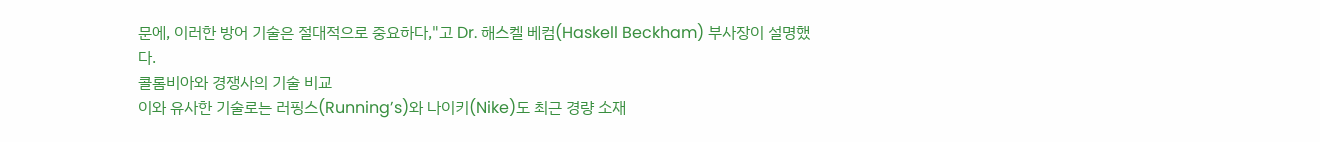문에, 이러한 방어 기술은 절대적으로 중요하다,"고 Dr. 해스켈 베컴(Haskell Beckham) 부사장이 설명했다.
콜롬비아와 경쟁사의 기술 비교
이와 유사한 기술로는 러핑스(Running’s)와 나이키(Nike)도 최근 경량 소재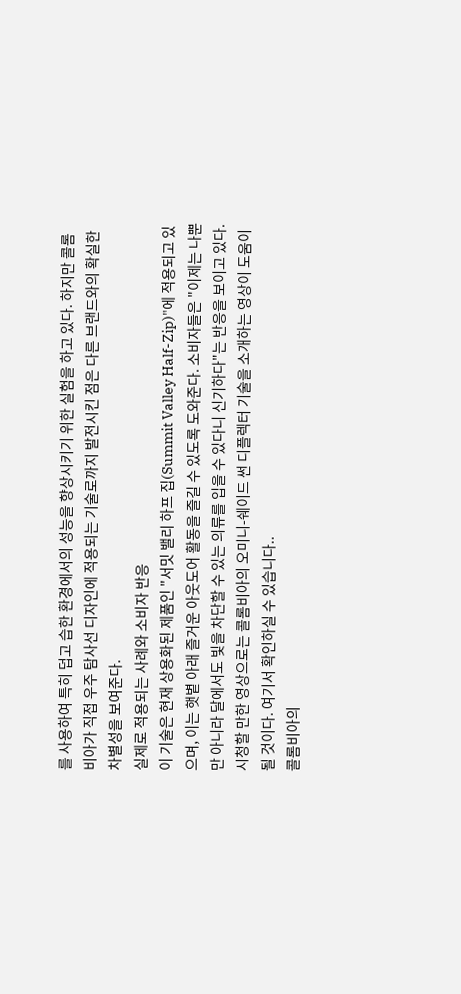를 사용하여 특히 덥고 습한 환경에서의 성능을 향상시키기 위한 실험을 하고 있다. 하지만 콜롬비아가 직접 우주 탐사선 디자인에 적용되는 기술로까지 발전시킨 점은 다른 브랜드와의 확실한 차별성을 보여준다.
실제로 적용되는 사례와 소비자 반응
이 기술은 현재 상용화된 제품인 "서밋 밸리 하프 집(Summit Valley Half-Zip)"에 적용되고 있으며, 이는 햇볕 아래 즐거운 아웃도어 활동을 즐길 수 있도록 도와준다. 소비자들은 "이제는 나뿐만 아니라 달에서도 빛을 차단할 수 있는 의류를 입을 수 있다니 신기하다"는 반응을 보이고 있다.
시청할 만한 영상으로는 콜롬비아의 오미니-쉐이드 썬 디플렉터 기술을 소개하는 영상이 도움이 될 것이다. 여기서 확인하실 수 있습니다..
콜롬비아의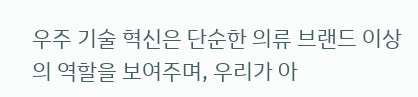우주 기술 혁신은 단순한 의류 브랜드 이상의 역할을 보여주며, 우리가 아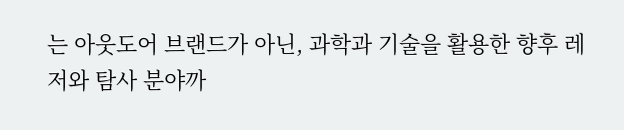는 아웃도어 브랜드가 아닌, 과학과 기술을 활용한 향후 레저와 탐사 분야까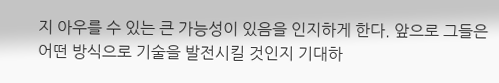지 아우를 수 있는 큰 가능성이 있음을 인지하게 한다. 앞으로 그들은 어떤 방식으로 기술을 발전시킬 것인지 기대하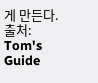게 만든다.
출처: Tom's Guide